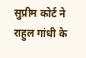सुप्रीम कोर्ट ने राहुल गांधी के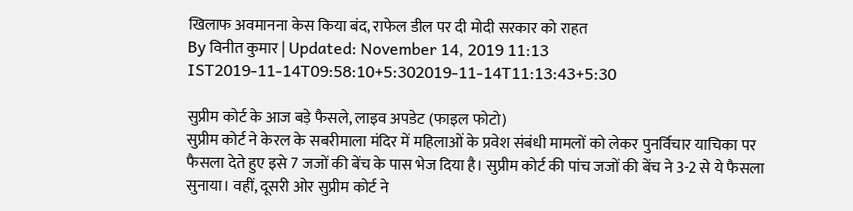खिलाफ अवमानना केस किया बंद, राफेल डील पर दी मोदी सरकार को राहत
By विनीत कुमार | Updated: November 14, 2019 11:13 IST2019-11-14T09:58:10+5:302019-11-14T11:13:43+5:30

सुप्रीम कोर्ट के आज बड़े फैसले, लाइव अपडेट (फाइल फोटो)
सुप्रीम कोर्ट ने केरल के सबरीमाला मंदिर में महिलाओं के प्रवेश संबंधी मामलों को लेकर पुनर्विचार याचिका पर फैसला देते हुए इसे 7 जजों की बेंच के पास भेज दिया है। सुप्रीम कोर्ट की पांच जजों की बेंच ने 3-2 से ये फैसला सुनाया। वहीं, दूसरी ओर सुप्रीम कोर्ट ने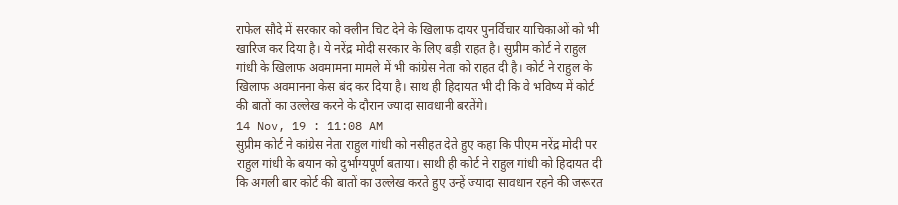राफेल सौदे में सरकार को क्लीन चिट देने के खिलाफ दायर पुनर्विचार याचिकाओं को भी खारिज कर दिया है। ये नरेंद्र मोदी सरकार के लिए बड़ी राहत है। सुप्रीम कोर्ट ने राहुल गांधी के खिलाफ अवमामना मामले में भी कांग्रेस नेता को राहत दी है। कोर्ट ने राहुल के खिलाफ अवमानना केस बंद कर दिया है। साथ ही हिदायत भी दी कि वे भविष्य में कोर्ट की बातों का उल्लेख करने के दौरान ज्यादा सावधानी बरतेंगे।
14 Nov, 19 : 11:08 AM
सुप्रीम कोर्ट ने कांग्रेस नेता राहुल गांधी को नसीहत देते हुए कहा कि पीएम नरेंद्र मोदी पर राहुल गांधी के बयान को दुर्भाग्यपूर्ण बताया। साथी ही कोर्ट ने राहुल गांधी को हिदायत दी कि अगली बार कोर्ट की बातों का उल्लेख करते हुए उन्हें ज्यादा सावधान रहने की जरूरत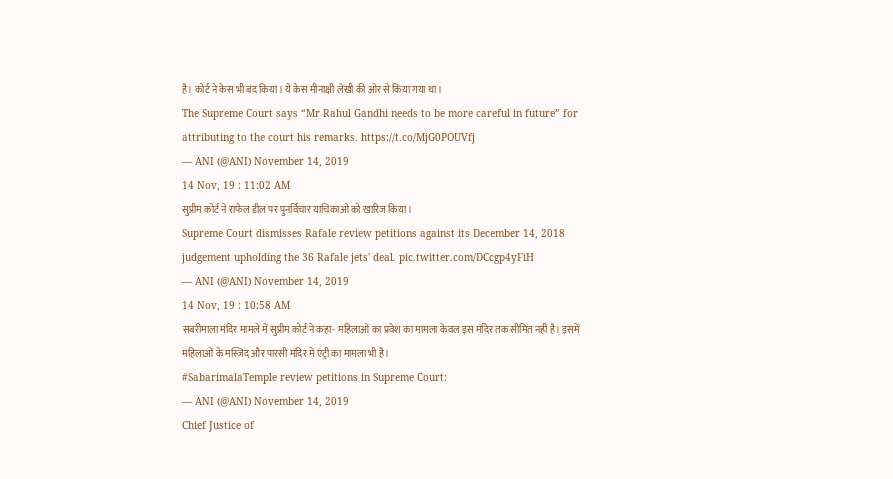है। कोर्ट ने केस भी बंद किया। ये केस मीनाक्षी लेखी की ओर से किया गया था।
The Supreme Court says “Mr Rahul Gandhi needs to be more careful in future” for attributing to the court his remarks. https://t.co/MjG0POUVfj
— ANI (@ANI) November 14, 2019
14 Nov, 19 : 11:02 AM
सुप्रीम कोर्ट ने राफेल डील पर पुनर्विचार याचिकाओं को खारिज किया।
Supreme Court dismisses Rafale review petitions against its December 14, 2018 judgement upholding the 36 Rafale jets' deal. pic.twitter.com/DCcgp4yFiH
— ANI (@ANI) November 14, 2019
14 Nov, 19 : 10:58 AM
सबरीमाला मंदिर मामले में सुप्रीम कोर्ट ने कहा- महिलाओं का प्रवेश का मामला केवल इस मंदिर तक सीमित नहीं है। इसमें महिलाओं के मस्जिद और पारसी मंदिर में एंट्री का मामला भी है।
#SabarimalaTemple review petitions in Supreme Court:
— ANI (@ANI) November 14, 2019
Chief Justice of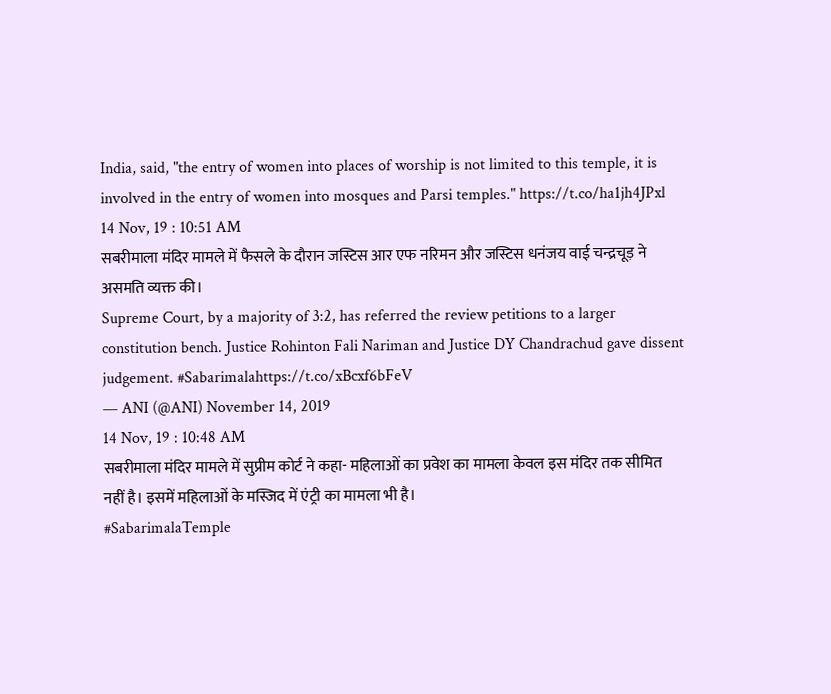India, said, "the entry of women into places of worship is not limited to this temple, it is involved in the entry of women into mosques and Parsi temples." https://t.co/ha1jh4JPxl
14 Nov, 19 : 10:51 AM
सबरीमाला मंदिर मामले में फैसले के दौरान जस्टिस आर एफ नरिमन और जस्टिस धनंजय वाई चन्द्रचूड़ ने असमति व्यक्त की।
Supreme Court, by a majority of 3:2, has referred the review petitions to a larger constitution bench. Justice Rohinton Fali Nariman and Justice DY Chandrachud gave dissent judgement. #Sabarimalahttps://t.co/xBcxf6bFeV
— ANI (@ANI) November 14, 2019
14 Nov, 19 : 10:48 AM
सबरीमाला मंदिर मामले में सुप्रीम कोर्ट ने कहा- महिलाओं का प्रवेश का मामला केवल इस मंदिर तक सीमित नहीं है। इसमें महिलाओं के मस्जिद में एंट्री का मामला भी है।
#SabarimalaTemple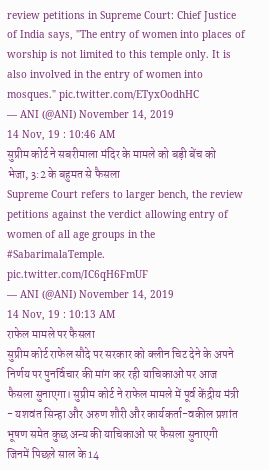review petitions in Supreme Court: Chief Justice of India says, "The entry of women into places of worship is not limited to this temple only. It is also involved in the entry of women into mosques." pic.twitter.com/ETyxOodhHC
— ANI (@ANI) November 14, 2019
14 Nov, 19 : 10:46 AM
सुप्रीम कोर्ट ने सबरीमाला मंदिर के मामले को बड़ी बेंच को भेजा, 3:2 के बहुमत से फैसला
Supreme Court refers to larger bench, the review petitions against the verdict allowing entry of women of all age groups in the #SabarimalaTemple. pic.twitter.com/IC6qH6FmUF
— ANI (@ANI) November 14, 2019
14 Nov, 19 : 10:13 AM
राफेल मामले पर फैसला
सुप्रीम कोर्ट राफेल सौदे पर सरकार को क्लीन चिट देने के अपने निर्णय पर पुनर्विचार की मांग कर रही याचिकाओं पर आज फैसला सुनाएगा। सुप्रीम कोर्ट ने राफेल मामले में पूर्व केंद्रीय मंत्री - यशवंत सिन्हा और अरुण शौरी और कार्यकर्ता-वकील प्रशांत भूषण समेत कुछ अन्य की याचिकाओं पर फैसला सुनाएगी जिनमें पिछले साल के 14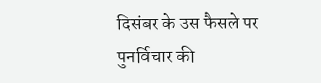दिसंबर के उस फैसले पर पुनर्विचार की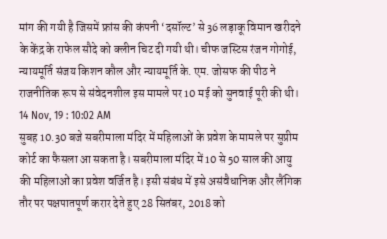मांग की गयी है जिसमें फ्रांस की कंपनी ‘दसॉल्ट’ से 36 लड़ाकू विमान खरीदने के केंद्र के राफेल सौदे को क्लीन चिट दी गयी थी। चीफ जस्टिस रंजन गोगोई, न्यायमूर्ति संजय किशन कौल और न्यायमूर्ति के. एम. जोसफ की पीठ ने राजनीतिक रूप से संवेदनशील इस मामले पर 10 मई को सुनवाई पूरी की थी।
14 Nov, 19 : 10:02 AM
सुबह 10.30 बजे सबरीमाला मंदिर में महिलाओं के प्रवेश के मामले पर सुप्रीम कोर्ट का फैसला आ सकता है। सबरीमाला मंदिर में 10 से 50 साल की आयु की महिलाओं का प्रवेश वर्जित है। इसी संबंध में इसे असंवैधानिक और लैंगिक तौर पर पक्षपातपूर्ण करार देते हुए 28 सितंबर, 2018 को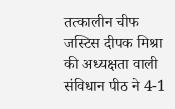तत्कालीन चीफ जस्टिस दीपक मिश्रा की अध्यक्षता वाली संविधान पीठ ने 4-1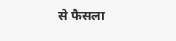से फैसला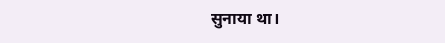सुनाया था।